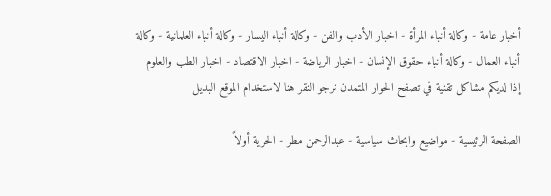أخبار عامة - وكالة أنباء المرأة - اخبار الأدب والفن - وكالة أنباء اليسار - وكالة أنباء العلمانية - وكالة أنباء العمال - وكالة أنباء حقوق الإنسان - اخبار الرياضة - اخبار الاقتصاد - اخبار الطب والعلوم
إذا لديكم مشاكل تقنية في تصفح الحوار المتمدن نرجو النقر هنا لاستخدام الموقع البديل

الصفحة الرئيسية - مواضيع وابحاث سياسية - عبدالرحمن مطر - الحرية أولاً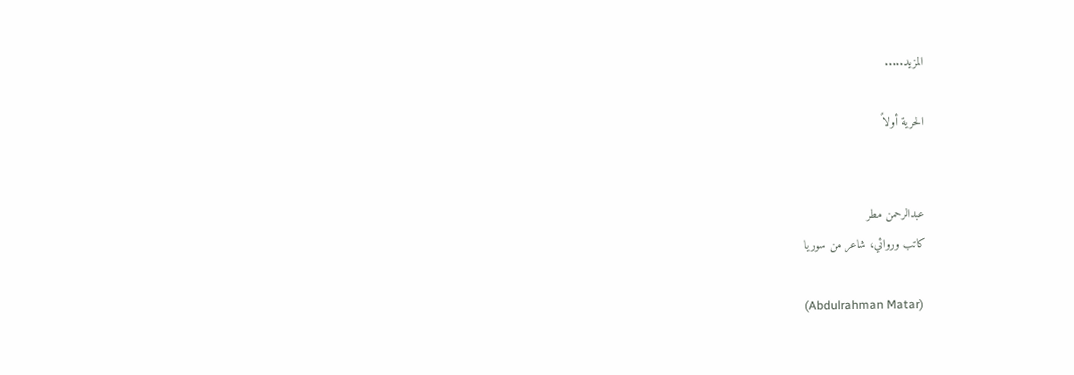المزيد.....

الحرية أولاً


عبدالرحمن مطر
كاتب وروائي، شاعر من سوريا

(Abdulrahman Matar)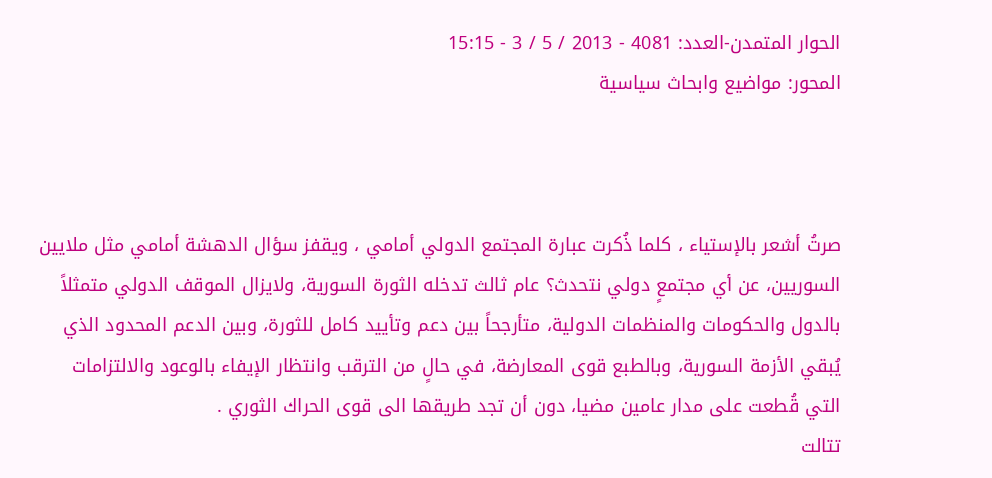الحوار المتمدن-العدد: 4081 - 2013 / 5 / 3 - 15:15
المحور: مواضيع وابحاث سياسية



صرتُ أشعر بالإستياء ، كلما ذُكرت عبارة المجتمع الدولي أمامي ، ويقفز سؤال الدهشة أمامي مثل ملايين السوريين، عن أي مجتمعٍ دولي نتحدث؟ عام ثالث تدخله الثورة السورية، ولايزال الموقف الدولي متمثلاً بالدول والحكومات والمنظمات الدولية، متأرجحاً بين دعم وتأييد كامل للثورة، وبين الدعم المحدود الذي يُبقي الأزمة السورية، وبالطبع قوى المعارضة، في حالٍ من الترقب وانتظار الإيفاء بالوعود والالتزامات التي قُطعت على مدار عامين مضيا، دون أن تجد طريقها الى قوى الحراك الثوري .
تتالت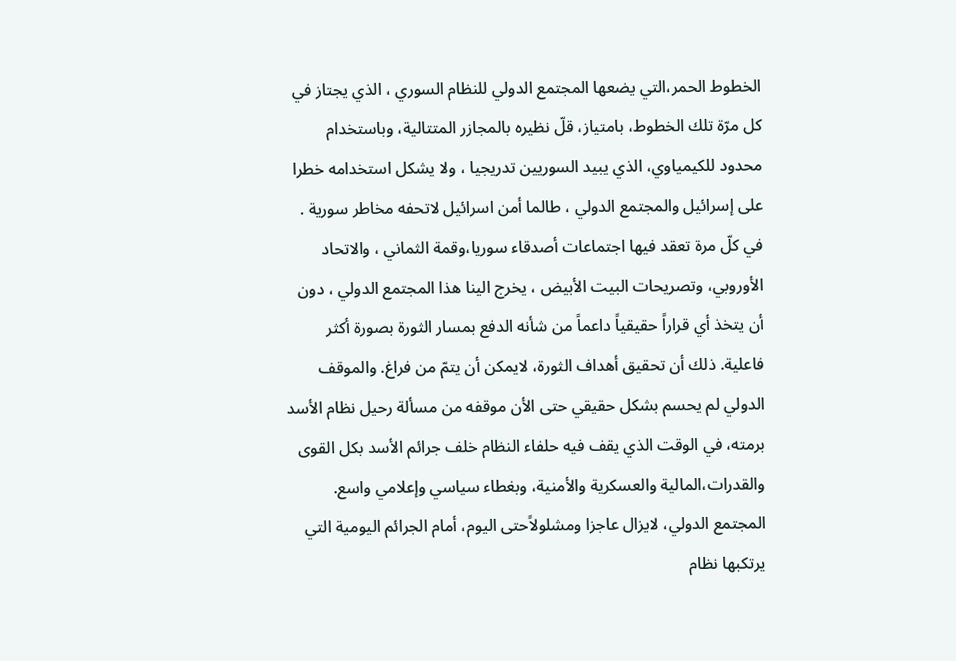الخطوط الحمر،التي يضعها المجتمع الدولي للنظام السوري ، الذي يجتاز في كل مرّة تلك الخطوط، بامتياز، قلّ نظيره بالمجازر المتتالية، وباستخدام محدود للكيمياوي، الذي يبيد السوريين تدريجيا ، ولا يشكل استخدامه خطرا على إسرائيل والمجتمع الدولي ، طالما أمن اسرائيل لاتحفه مخاطر سورية .
في كلّ مرة تعقد فيها اجتماعات أصدقاء سوريا،وقمة الثماني ، والاتحاد الأوروبي، وتصريحات البيت الأبيض ، يخرج الينا هذا المجتمع الدولي ، دون أن يتخذ أي قراراً حقيقياً داعماً من شأنه الدفع بمسار الثورة بصورة أكثر فاعلية. ذلك أن تحقيق أهداف الثورة، لايمكن أن يتمّ من فراغ. والموقف الدولي لم يحسم بشكل حقيقي حتى الأن موقفه من مسألة رحيل نظام الأسد برمته، في الوقت الذي يقف فيه حلفاء النظام خلف جرائم الأسد بكل القوى والقدرات،المالية والعسكرية والأمنية، وبغطاء سياسي وإعلامي واسع.
المجتمع الدولي، لايزال عاجزا ومشلولاًحتى اليوم، أمام الجرائم اليومية التي يرتكبها نظام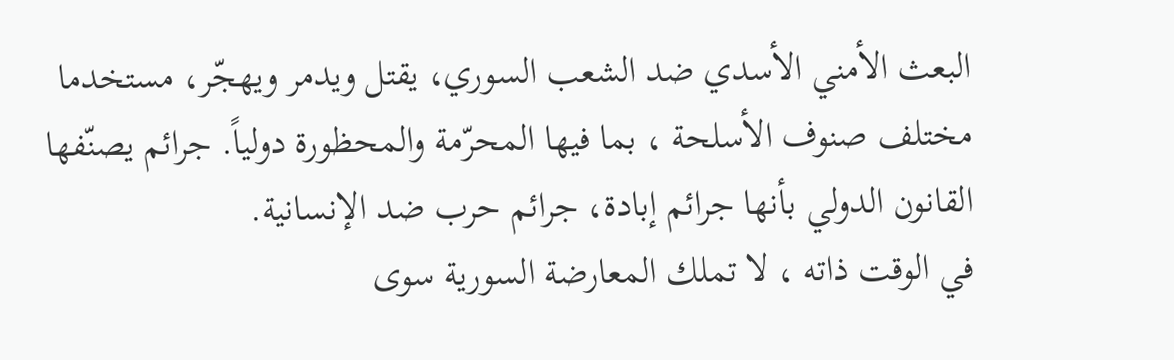البعث الأمني الأسدي ضد الشعب السوري، يقتل ويدمر ويهجّر، مستخدما مختلف صنوف الأسلحة ، بما فيها المحرّمة والمحظورة دولياً. جرائم يصنّفها القانون الدولي بأنها جرائم إبادة، جرائم حرب ضد الإنسانية.
في الوقت ذاته ، لا تملك المعارضة السورية سوى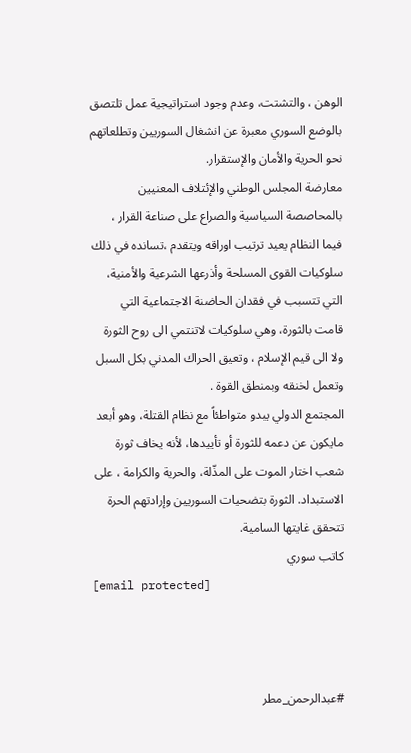الوهن ، والتشتت، وعدم وجود استراتيجية عمل تلتصق بالوضع السوري معبرة عن انشغال السوريين وتطلعاتهم نحو الحرية والأمان والإستقرار.
معارضة المجلس الوطني والإئتلاف المعنيين بالمحاصصة السياسية والصراع على صناعة القرار ، فيما النظام يعيد ترتيب اوراقه ويتقدم ،تسانده في ذلك سلوكيات القوى المسلحة وأذرعها الشرعية والأمنية، التي تتسبب في فقدان الحاضنة الاجتماعية التي قامت بالثورة، وهي سلوكيات لاتنتمي الى روح الثورة ولا الى قيم الإسلام ، وتعيق الحراك المدني بكل السبل وتعمل لخنقه وبمنطق القوة .
المجتمع الدولي يبدو متواطئاً مع نظام القتلة، وهو أبعد مايكون عن دعمه للثورة أو تأييدها، لأنه يخاف ثورة شعب اختار الموت على المذّلة، والحرية والكرامة ، على الاستبداد. الثورة بتضحيات السوريين وإرادتهم الحرة تتحقق غايتها السامية.
كاتب سوري
[email protected]



#عبدالرحمن_مطر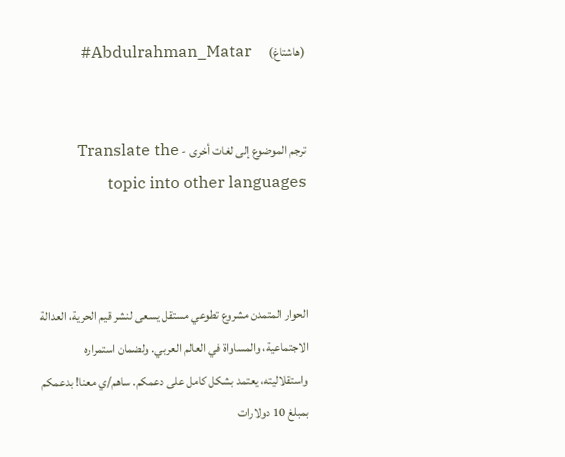(هاشتاغ)       Abdulrahman_Matar#


ترجم الموضوع إلى لغات أخرى - Translate the topic into other languages



الحوار المتمدن مشروع تطوعي مستقل يسعى لنشر قيم الحرية، العدالة الاجتماعية، والمساواة في العالم العربي. ولضمان استمراره واستقلاليته، يعتمد بشكل كامل على دعمكم. ساهم/ي معنا! بدعمكم بمبلغ 10 دولارات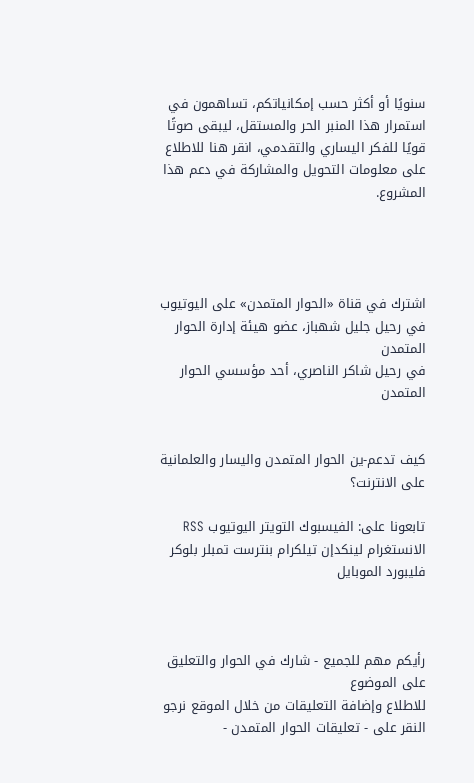سنويًا أو أكثر حسب إمكانياتكم، تساهمون في استمرار هذا المنبر الحر والمستقل، ليبقى صوتًا قويًا للفكر اليساري والتقدمي، انقر هنا للاطلاع على معلومات التحويل والمشاركة في دعم هذا المشروع.




اشترك في قناة «الحوار المتمدن» على اليوتيوب
في رحيل جليل شهباز، عضو هيئة إدارة الحوار المتمدن
في رحيل شاكر الناصري، أحد مؤسسي الحوار المتمدن


كيف تدعم-ين الحوار المتمدن واليسار والعلمانية على الانترنت؟

تابعونا على: الفيسبوك التويتر اليوتيوب RSS الانستغرام لينكدإن تيلكرام بنترست تمبلر بلوكر فليبورد الموبايل



رأيكم مهم للجميع - شارك في الحوار والتعليق على الموضوع
للاطلاع وإضافة التعليقات من خلال الموقع نرجو النقر على - تعليقات الحوار المتمدن -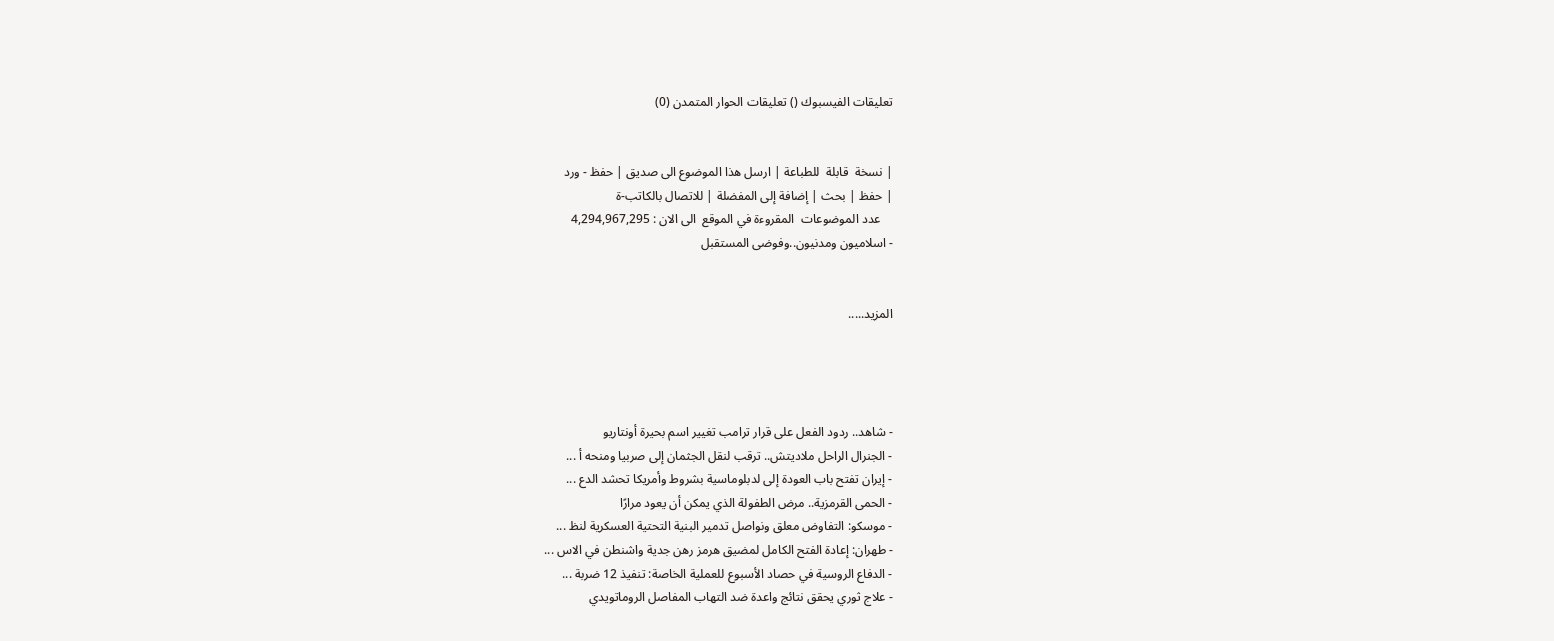تعليقات الفيسبوك () تعليقات الحوار المتمدن (0)


| نسخة  قابلة  للطباعة | ارسل هذا الموضوع الى صديق | حفظ - ورد
| حفظ | بحث | إضافة إلى المفضلة | للاتصال بالكاتب-ة
    عدد الموضوعات  المقروءة في الموقع  الى الان : 4,294,967,295
- اسلاميون ومدنيون..وفوضى المستقبل


المزيد.....




- شاهد.. ردود الفعل على قرار ترامب تغيير اسم بحيرة أونتاريو
- الجنرال الراحل ملاديتش.. ترقب لنقل الجثمان إلى صربيا ومنحه أ ...
- إيران تفتح باب العودة إلى لدبلوماسية بشروط وأمريكا تحشد الدع ...
- الحمى القرمزية.. مرض الطفولة الذي يمكن أن يعود مرارًا
- موسكو: التفاوض معلق ونواصل تدمير البنية التحتية العسكرية لنظ ...
- طهران: إعادة الفتح الكامل لمضيق هرمز رهن جدية واشنطن في الاس ...
- الدفاع الروسية في حصاد الأسبوع للعملية الخاصة: تنفيذ 12 ضربة ...
- علاج ثوري يحقق نتائج واعدة ضد التهاب المفاصل الروماتويدي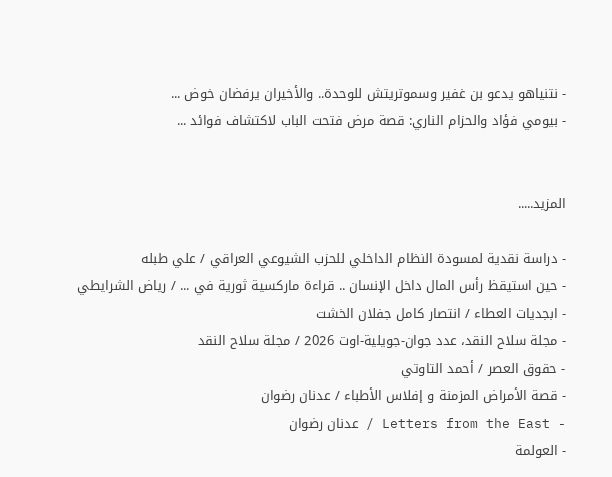- نتنياهو يدعو بن غفير وسموتريتش للوحدة.. والأخيران يرفضان خوض ...
- بيومي فؤاد والحزام الناري: قصة مرض فتحت الباب لاكتشاف فوائد ...


المزيد.....

- دراسة نقدية لمسودة النظام الداخلي للحزب الشيوعي العراقي / علي طبله
- حين استيقظ رأس المال داخل الإنسان .. قراءة ماركسية ثورية في ... / رياض الشرايطي
- ابجديات العطاء / انتصار كامل جفلان الخشت
- مجلة سلاح النقد، عدد جوان-جويلية-اوت 2026 / مجلة سلاح النقد
- حقوق العصر / أحمد التاوتي
- قصة الأمراض المزمنة و إفلاس الأطباء / عدنان رضوان
- Letters from the East / عدنان رضوان
- العولمة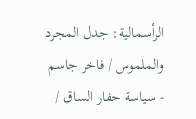الرأسمالية: جدل المجرد والملموس / فاخر جاسم
- سياسة حفار الساق /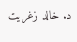د. خالد زغريت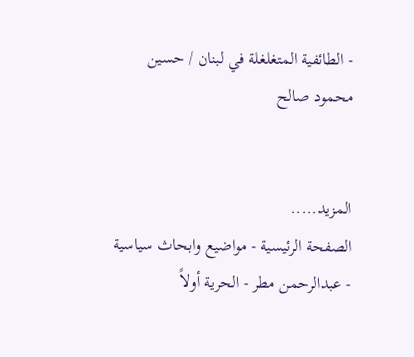- الطائفية المتغلغلة في لبنان / حسين محمود صالح


المزيد.....
الصفحة الرئيسية - مواضيع وابحاث سياسية - عبدالرحمن مطر - الحرية أولاً